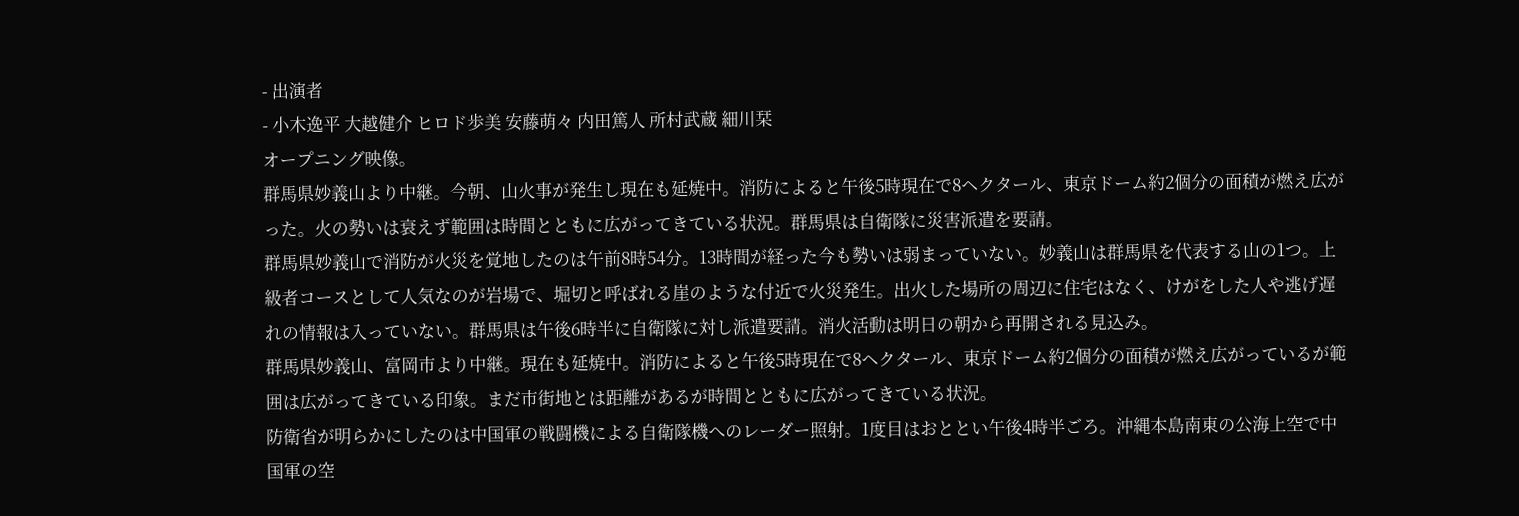- 出演者
- 小木逸平 大越健介 ヒロド歩美 安藤萌々 内田篤人 所村武蔵 細川栞
オープニング映像。
群馬県妙義山より中継。今朝、山火事が発生し現在も延焼中。消防によると午後5時現在で8ヘクタール、東京ドーム約2個分の面積が燃え広がった。火の勢いは衰えず範囲は時間とともに広がってきている状況。群馬県は自衛隊に災害派遣を要請。
群馬県妙義山で消防が火災を覚地したのは午前8時54分。13時間が経った今も勢いは弱まっていない。妙義山は群馬県を代表する山の1つ。上級者コースとして人気なのが岩場で、堀切と呼ばれる崖のような付近で火災発生。出火した場所の周辺に住宅はなく、けがをした人や逃げ遅れの情報は入っていない。群馬県は午後6時半に自衛隊に対し派遣要請。消火活動は明日の朝から再開される見込み。
群馬県妙義山、富岡市より中継。現在も延焼中。消防によると午後5時現在で8ヘクタール、東京ドーム約2個分の面積が燃え広がっているが範囲は広がってきている印象。まだ市街地とは距離があるが時間とともに広がってきている状況。
防衛省が明らかにしたのは中国軍の戦闘機による自衛隊機へのレーダー照射。1度目はおととい午後4時半ごろ。沖縄本島南東の公海上空で中国軍の空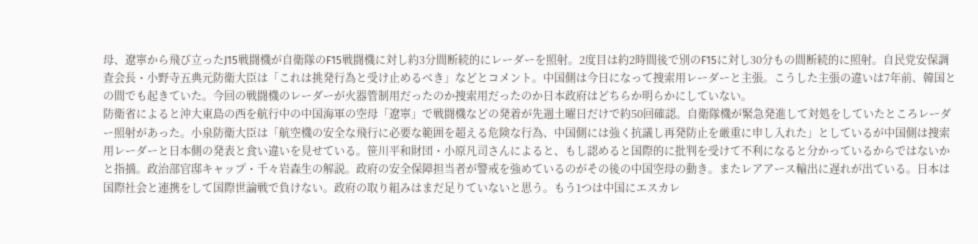母、遼寧から飛び立ったJ15戦闘機が自衛隊のF15戦闘機に対し約3分間断続的にレーダーを照射。2度目は約2時間後で別のF15に対し30分もの間断続的に照射。自民党安保調査会長・小野寺五典元防衛大臣は「これは挑発行為と受け止めるべき」などとコメント。中国側は今日になって捜索用レーダーと主張。こうした主張の違いは7年前、韓国との間でも起きていた。今回の戦闘機のレーダーが火器管制用だったのか捜索用だったのか日本政府はどちらか明らかにしていない。
防衛省によると沖大東島の西を航行中の中国海軍の空母「遼寧」で戦闘機などの発着が先週土曜日だけで約50回確認。自衛隊機が緊急発進して対処をしていたところレーダー照射があった。小泉防衛大臣は「航空機の安全な飛行に必要な範囲を超える危険な行為、中国側には強く抗議し再発防止を厳重に申し入れた」としているが中国側は捜索用レーダーと日本側の発表と食い違いを見せている。笹川平和財団・小原凡司さんによると、もし認めると国際的に批判を受けて不利になると分かっているからではないかと指摘。政治部官邸キャップ・千々岩森生の解説。政府の安全保障担当者が警戒を強めているのがその後の中国空母の動き。またレアアース輸出に遅れが出ている。日本は国際社会と連携をして国際世論戦で負けない。政府の取り組みはまだ足りていないと思う。もう1つは中国にエスカレ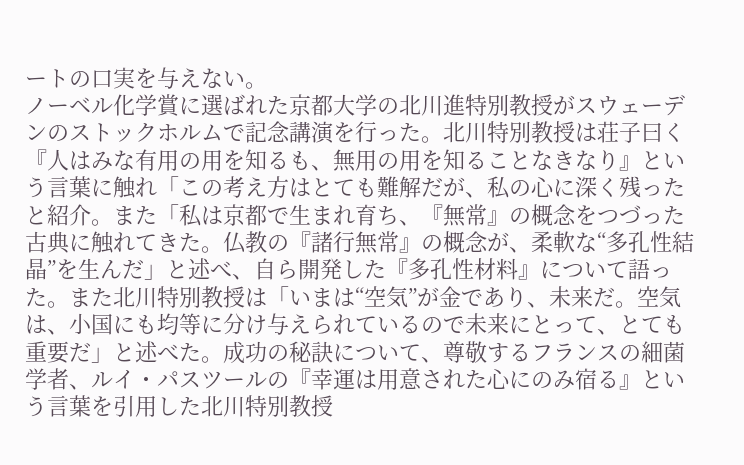ートの口実を与えない。
ノーベル化学賞に選ばれた京都大学の北川進特別教授がスウェーデンのストックホルムで記念講演を行った。北川特別教授は荘子曰く『人はみな有用の用を知るも、無用の用を知ることなきなり』という言葉に触れ「この考え方はとても難解だが、私の心に深く残ったと紹介。また「私は京都で生まれ育ち、『無常』の概念をつづった古典に触れてきた。仏教の『諸行無常』の概念が、柔軟な“多孔性結晶”を生んだ」と述べ、自ら開発した『多孔性材料』について語った。また北川特別教授は「いまは“空気”が金であり、未来だ。空気は、小国にも均等に分け与えられているので未来にとって、とても重要だ」と述べた。成功の秘訣について、尊敬するフランスの細菌学者、ルイ・パスツールの『幸運は用意された心にのみ宿る』という言葉を引用した北川特別教授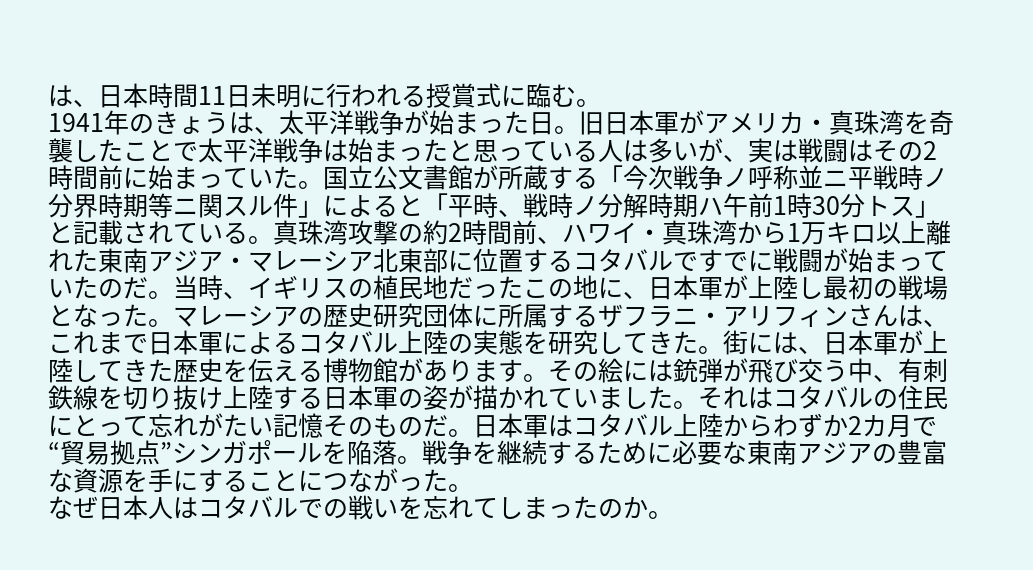は、日本時間11日未明に行われる授賞式に臨む。
1941年のきょうは、太平洋戦争が始まった日。旧日本軍がアメリカ・真珠湾を奇襲したことで太平洋戦争は始まったと思っている人は多いが、実は戦闘はその2時間前に始まっていた。国立公文書館が所蔵する「今次戦争ノ呼称並ニ平戦時ノ分界時期等ニ関スル件」によると「平時、戦時ノ分解時期ハ午前1時30分トス」と記載されている。真珠湾攻撃の約2時間前、ハワイ・真珠湾から1万キロ以上離れた東南アジア・マレーシア北東部に位置するコタバルですでに戦闘が始まっていたのだ。当時、イギリスの植民地だったこの地に、日本軍が上陸し最初の戦場となった。マレーシアの歴史研究団体に所属するザフラニ・アリフィンさんは、これまで日本軍によるコタバル上陸の実態を研究してきた。街には、日本軍が上陸してきた歴史を伝える博物館があります。その絵には銃弾が飛び交う中、有刺鉄線を切り抜け上陸する日本軍の姿が描かれていました。それはコタバルの住民にとって忘れがたい記憶そのものだ。日本軍はコタバル上陸からわずか2カ月で“貿易拠点”シンガポールを陥落。戦争を継続するために必要な東南アジアの豊富な資源を手にすることにつながった。
なぜ日本人はコタバルでの戦いを忘れてしまったのか。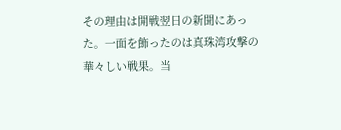その理由は開戦翌日の新聞にあった。一面を飾ったのは真珠湾攻撃の華々しい戦果。当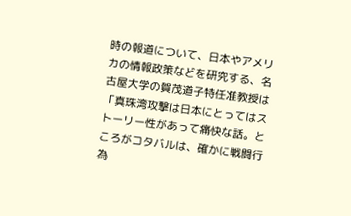時の報道について、日本やアメリカの情報政策などを研究する、名古屋大学の賀茂道子特任准教授は「真珠湾攻撃は日本にとってはストーリー性があって痛快な話。ところがコタバルは、確かに戦闘行為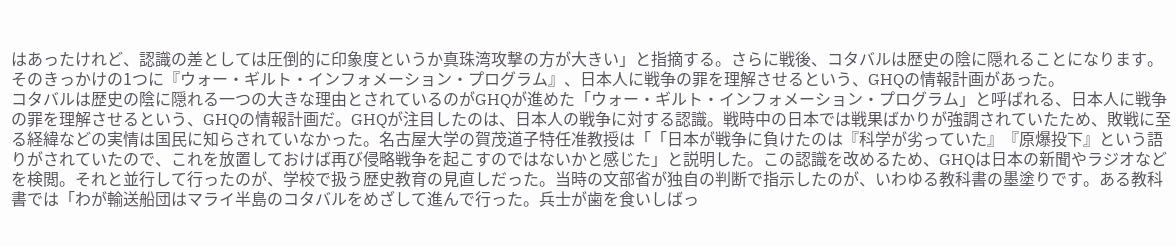はあったけれど、認識の差としては圧倒的に印象度というか真珠湾攻撃の方が大きい」と指摘する。さらに戦後、コタバルは歴史の陰に隠れることになります。そのきっかけの1つに『ウォー・ギルト・インフォメーション・プログラム』、日本人に戦争の罪を理解させるという、GHQの情報計画があった。
コタバルは歴史の陰に隠れる一つの大きな理由とされているのがGHQが進めた「ウォー・ギルト・インフォメーション・プログラム」と呼ばれる、日本人に戦争の罪を理解させるという、GHQの情報計画だ。GHQが注目したのは、日本人の戦争に対する認識。戦時中の日本では戦果ばかりが強調されていたため、敗戦に至る経緯などの実情は国民に知らされていなかった。名古屋大学の賀茂道子特任准教授は「「日本が戦争に負けたのは『科学が劣っていた』『原爆投下』という語りがされていたので、これを放置しておけば再び侵略戦争を起こすのではないかと感じた」と説明した。この認識を改めるため、GHQは日本の新聞やラジオなどを検閲。それと並行して行ったのが、学校で扱う歴史教育の見直しだった。当時の文部省が独自の判断で指示したのが、いわゆる教科書の墨塗りです。ある教科書では「わが輸送船団はマライ半島のコタバルをめざして進んで行った。兵士が歯を食いしばっ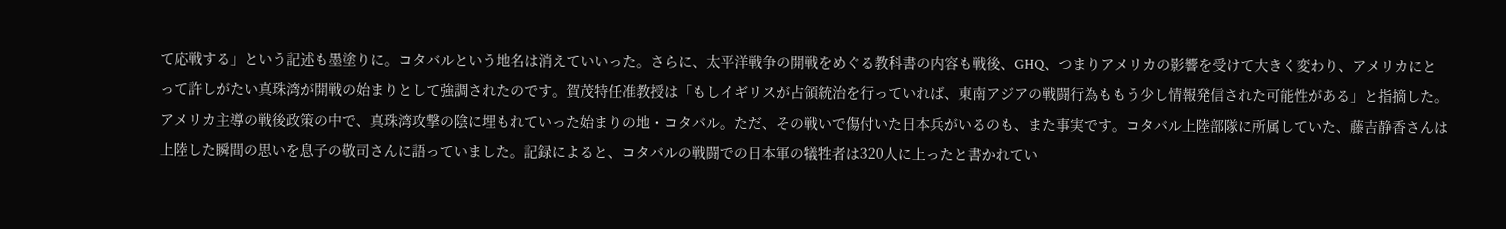て応戦する」という記述も墨塗りに。コタバルという地名は消えていいった。さらに、太平洋戦争の開戦をめぐる教科書の内容も戦後、GHQ、つまりアメリカの影響を受けて大きく変わり、アメリカにとって許しがたい真珠湾が開戦の始まりとして強調されたのです。賀茂特任准教授は「もしイギリスが占領統治を行っていれば、東南アジアの戦闘行為ももう少し情報発信された可能性がある」と指摘した。アメリカ主導の戦後政策の中で、真珠湾攻撃の陰に埋もれていった始まりの地・コタバル。ただ、その戦いで傷付いた日本兵がいるのも、また事実です。コタバル上陸部隊に所属していた、藤吉静香さんは上陸した瞬間の思いを息子の敬司さんに語っていました。記録によると、コタバルの戦闘での日本軍の犠牲者は320人に上ったと書かれてい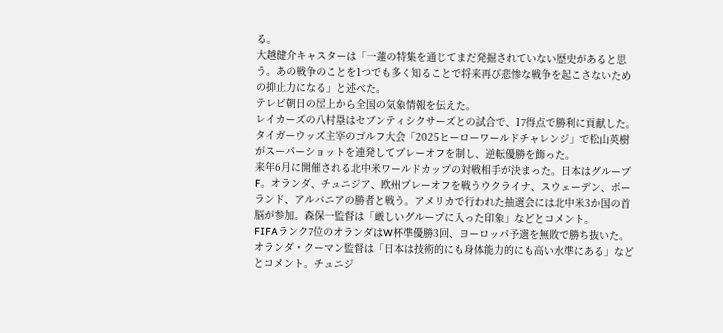る。
大越健介キャスターは「一蓮の特集を通じてまだ発掘されていない歴史があると思う。あの戦争のことを1つでも多く知ることで将来再び悲惨な戦争を起こさないための抑止力になる」と述べた。
テレビ朝日の屋上から全国の気象情報を伝えた。
レイカーズの八村塁はセブンティシクサーズとの試合で、17得点で勝利に貢献した。
タイガーウッズ主宰のゴルフ大会「2025ヒーローワールドチャレンジ」で松山英樹がスーパーショットを連発してプレーオフを制し、逆転優勝を飾った。
来年6月に開催される北中米ワールドカップの対戦相手が決まった。日本はグループF。オランダ、チュニジア、欧州プレーオフを戦うウクライナ、スウェーデン、ポーランド、アルバニアの勝者と戦う。アメリカで行われた抽選会には北中米3か国の首脳が参加。森保一監督は「厳しいグループに入った印象」などとコメント。
FIFAランク7位のオランダはW杯準優勝3回、ヨーロッパ予選を無敗で勝ち抜いた。オランダ・クーマン監督は「日本は技術的にも身体能力的にも高い水準にある」などとコメント。チュニジ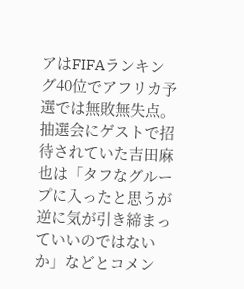アはFIFAランキング40位でアフリカ予選では無敗無失点。抽選会にゲストで招待されていた吉田麻也は「タフなグループに入ったと思うが逆に気が引き締まっていいのではないか」などとコメン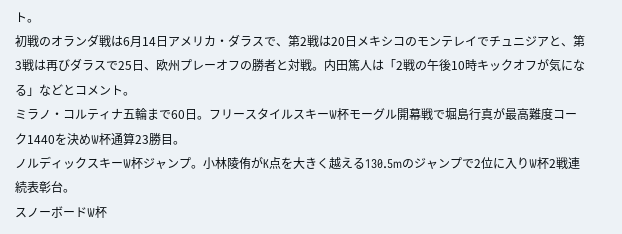ト。
初戦のオランダ戦は6月14日アメリカ・ダラスで、第2戦は20日メキシコのモンテレイでチュニジアと、第3戦は再びダラスで25日、欧州プレーオフの勝者と対戦。内田篤人は「2戦の午後10時キックオフが気になる」などとコメント。
ミラノ・コルティナ五輪まで60日。フリースタイルスキーW杯モーグル開幕戦で堀島行真が最高難度コーク1440を決めW杯通算23勝目。
ノルディックスキーW杯ジャンプ。小林陵侑がK点を大きく越える130.5mのジャンプで2位に入りW杯2戦連続表彰台。
スノーボードW杯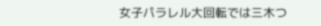女子パラレル大回転では三木つ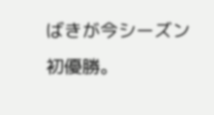ばきが今シーズン初優勝。